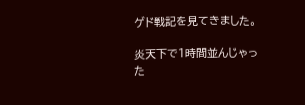ゲド戦記を見てきました。

炎天下で1時間並んじゃった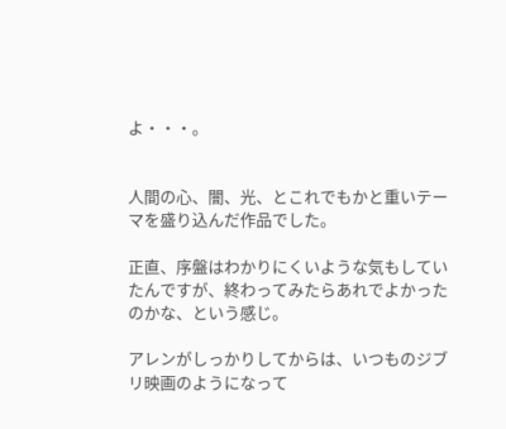よ・・・。


人間の心、闇、光、とこれでもかと重いテーマを盛り込んだ作品でした。

正直、序盤はわかりにくいような気もしていたんですが、終わってみたらあれでよかったのかな、という感じ。

アレンがしっかりしてからは、いつものジブリ映画のようになって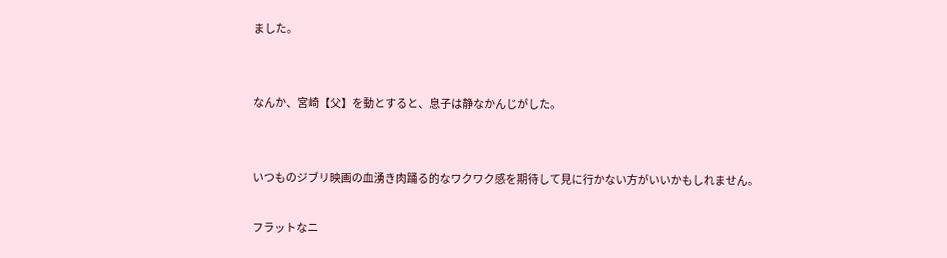ました。


なんか、宮崎【父】を動とすると、息子は静なかんじがした。


いつものジブリ映画の血湧き肉踊る的なワクワク感を期待して見に行かない方がいいかもしれません。

フラットなニ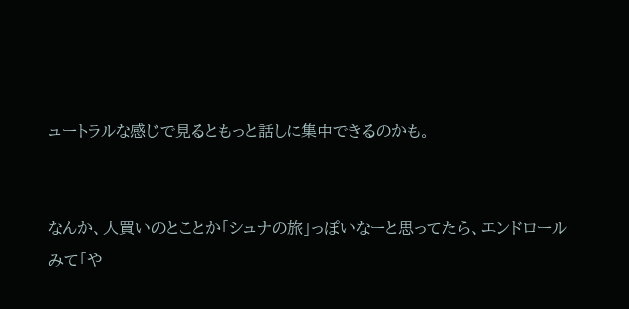ュートラルな感じで見るともっと話しに集中できるのかも。


なんか、人買いのとことか「シュナの旅」っぽいなーと思ってたら、エンドロールみて「や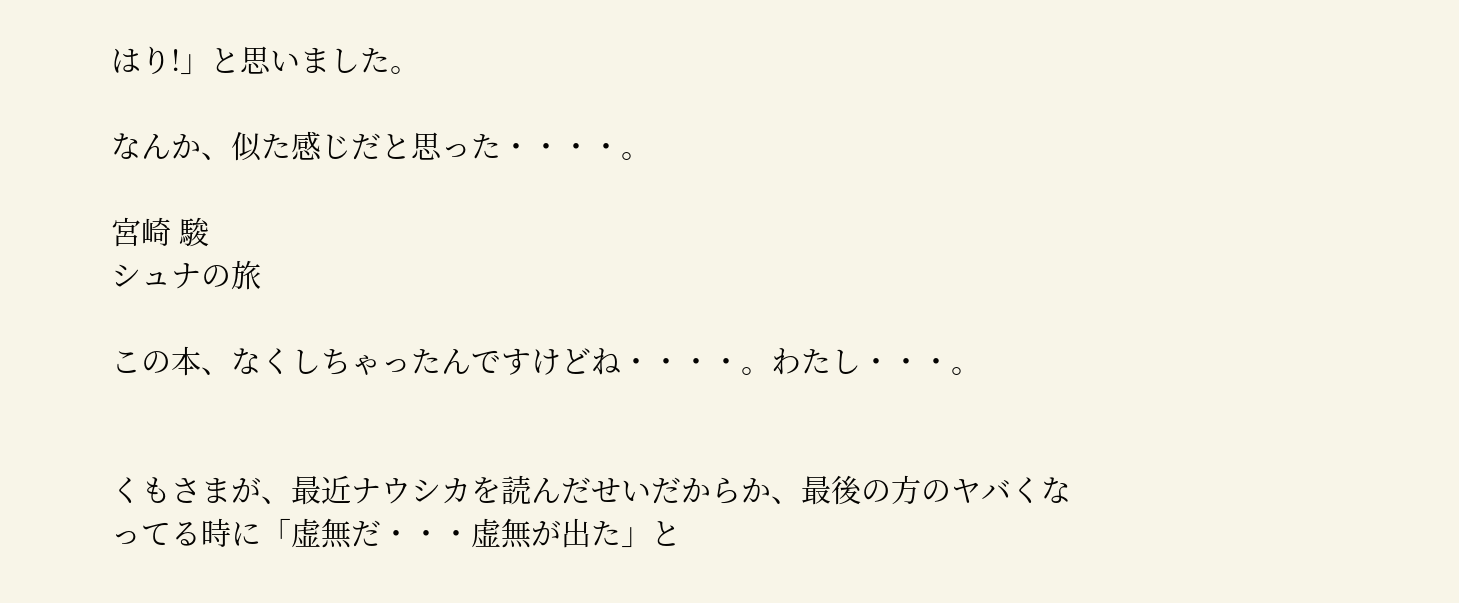はり!」と思いました。

なんか、似た感じだと思った・・・・。

宮崎 駿
シュナの旅

この本、なくしちゃったんですけどね・・・・。わたし・・・。


くもさまが、最近ナウシカを読んだせいだからか、最後の方のヤバくなってる時に「虚無だ・・・虚無が出た」と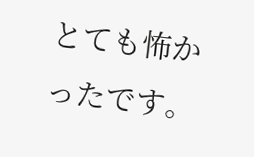とても怖かったです。